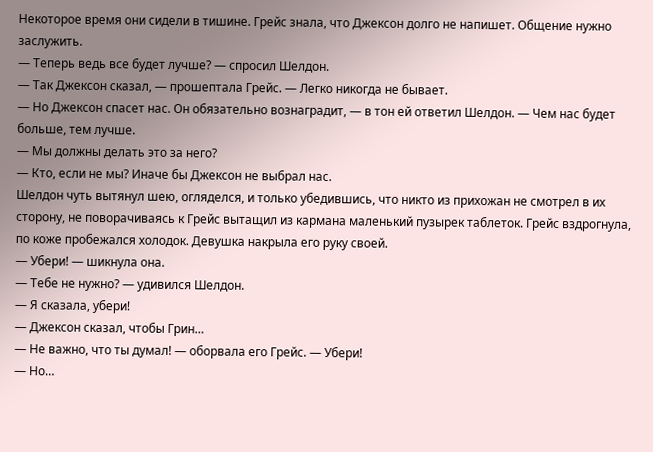Некоторое время они сидели в тишине. Грейс знала, что Джексон долго не напишет. Общение нужно заслужить.
— Теперь ведь все будет лучше? — спросил Шелдон.
— Так Джексон сказал, — прошептала Грейс. — Легко никогда не бывает.
— Но Джексон спасет нас. Он обязательно вознаградит, — в тон ей ответил Шелдон. — Чем нас будет больше, тем лучше.
— Мы должны делать это за него?
— Кто, если не мы? Иначе бы Джексон не выбрал нас.
Шелдон чуть вытянул шею, огляделся, и только убедившись, что никто из прихожан не смотрел в их сторону, не поворачиваясь к Грейс вытащил из кармана маленький пузырек таблеток. Грейс вздрогнула, по коже пробежался холодок. Девушка накрыла его руку своей.
— Убери! — шикнула она.
— Тебе не нужно? — удивился Шелдон.
— Я сказала, убери!
— Джексон сказал, чтобы Грин…
— Не важно, что ты думал! — оборвала его Грейс. — Убери!
— Но…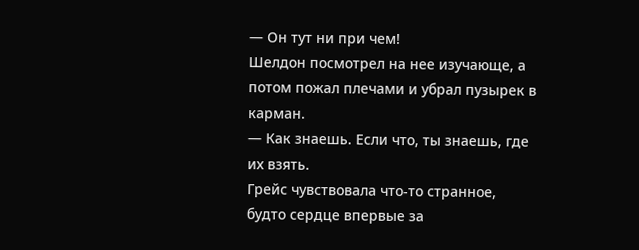— Он тут ни при чем!
Шелдон посмотрел на нее изучающе, а потом пожал плечами и убрал пузырек в карман.
— Как знаешь. Если что, ты знаешь, где их взять.
Грейс чувствовала что-то странное, будто сердце впервые за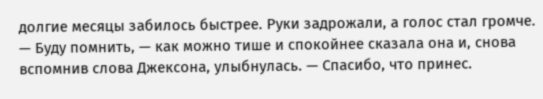долгие месяцы забилось быстрее. Руки задрожали, а голос стал громче.
— Буду помнить, — как можно тише и спокойнее сказала она и, снова вспомнив слова Джексона, улыбнулась. — Спасибо, что принес.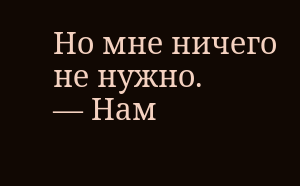Но мне ничего не нужно.
— Нам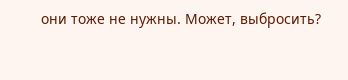они тоже не нужны. Может, выбросить?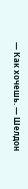— Как хочешь. — Шелдон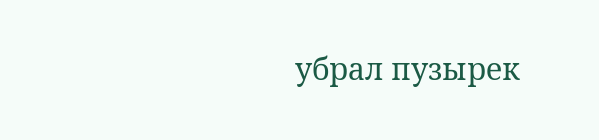убрал пузырек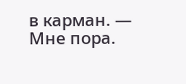в карман. — Мне пора.